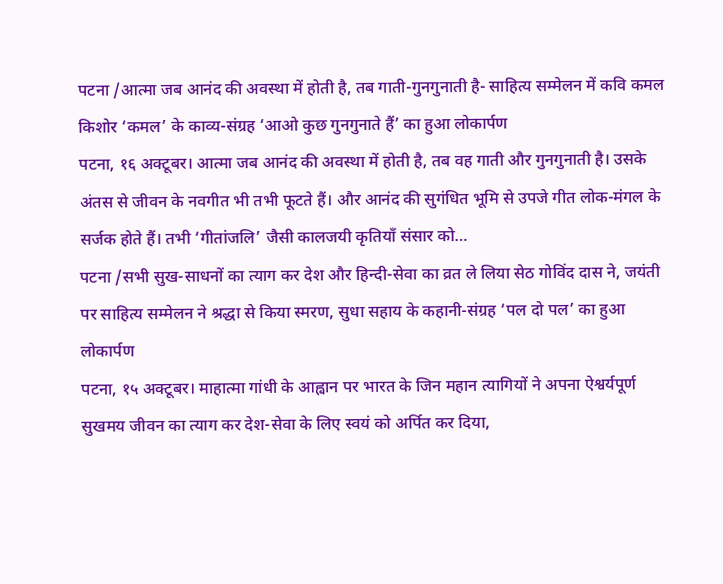पटना /आत्मा जब आनंद की अवस्था में होती है, तब गाती-गुनगुनाती है- साहित्य सम्मेलन में कवि कमल किशोर ‘कमल’ के काव्य-संग्रह ‘आओ कुछ गुनगुनाते हैं’ का हुआ लोकार्पण
पटना, १६ अक्टूबर। आत्मा जब आनंद की अवस्था में होती है, तब वह गाती और गुनगुनाती है। उसके अंतस से जीवन के नवगीत भी तभी फूटते हैं। और आनंद की सुगंधित भूमि से उपजे गीत लोक-मंगल के सर्जक होते हैं। तभी ‘गीतांजलि’ जैसी कालजयी कृतियाँ संसार को…
पटना /सभी सुख-साधनों का त्याग कर देश और हिन्दी-सेवा का व्रत ले लिया सेठ गोविंद दास ने, जयंती पर साहित्य सम्मेलन ने श्रद्धा से किया स्मरण, सुधा सहाय के कहानी-संग्रह ‘पल दो पल’ का हुआ लोकार्पण
पटना, १५ अक्टूबर। माहात्मा गांधी के आह्वान पर भारत के जिन महान त्यागियों ने अपना ऐश्वर्यपूर्ण सुखमय जीवन का त्याग कर देश-सेवा के लिए स्वयं को अर्पित कर दिया,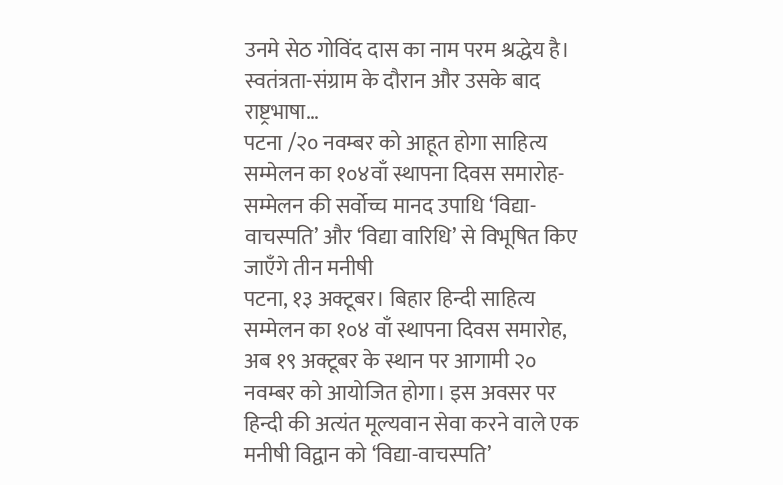उनमे सेठ गोविंद दास का नाम परम श्रद्धेय है। स्वतंत्रता-संग्राम के दौरान और उसके बाद राष्ट्रभाषा…
पटना /२० नवम्बर को आहूत होगा साहित्य सम्मेलन का १०४वाँ स्थापना दिवस समारोह- सम्मेलन की सर्वोच्च मानद उपाधि ‘विद्या-वाचस्पति’ और ‘विद्या वारिधि’ से विभूषित किए जाएँगे तीन मनीषी
पटना, १३ अक्टूबर। बिहार हिन्दी साहित्य सम्मेलन का १०४ वाँ स्थापना दिवस समारोह, अब १९ अक्टूबर के स्थान पर आगामी २० नवम्बर को आयोजित होगा। इस अवसर पर हिन्दी की अत्यंत मूल्यवान सेवा करने वाले एक मनीषी विद्वान को ‘विद्या-वाचस्पति’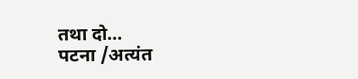तथा दो…
पटना /अत्यंत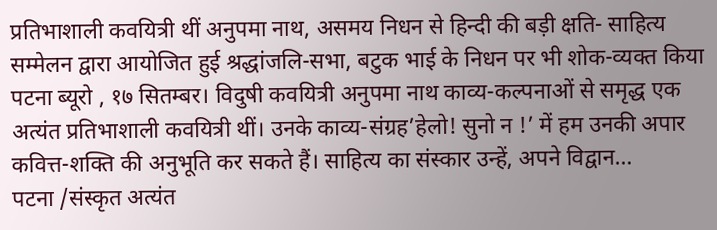प्रतिभाशाली कवयित्री थीं अनुपमा नाथ, असमय निधन से हिन्दी की बड़ी क्षति- साहित्य सम्मेलन द्वारा आयोजित हुई श्रद्धांजलि-सभा, बटुक भाई के निधन पर भी शोक-व्यक्त किया
पटना ब्यूरो , १७ सितम्बर। विदुषी कवयित्री अनुपमा नाथ काव्य-कल्पनाओं से समृद्ध एक अत्यंत प्रतिभाशाली कवयित्री थीं। उनके काव्य-संग्रह’हेलो! सुनो न !’ में हम उनकी अपार कवित्त-शक्ति की अनुभूति कर सकते हैं। साहित्य का संस्कार उन्हें, अपने विद्वान…
पटना /संस्कृत अत्यंत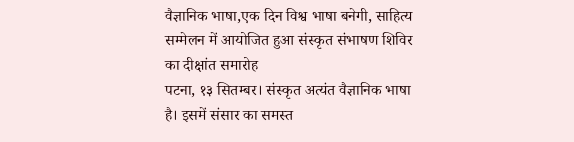वैज्ञानिक भाषा,एक दिन विश्व भाषा बनेगी, साहित्य सम्मेलन में आयोजित हुआ संस्कृत संभाषण शिविर का दीक्षांत समारोह
पटना, १३ सितम्बर। संस्कृत अत्यंत वैज्ञानिक भाषा है। इसमें संसार का समस्त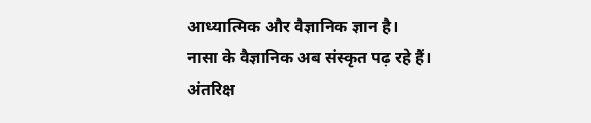आध्यात्मिक और वैज्ञानिक ज्ञान है। नासा के वैज्ञानिक अब संस्कृत पढ़ रहे हैं। अंतरिक्ष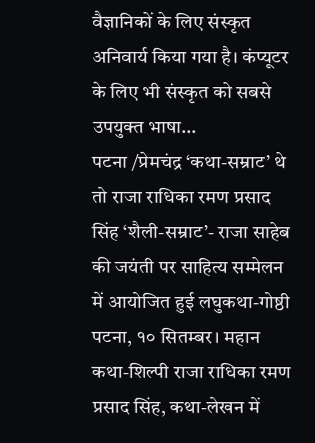वैज्ञानिकों के लिए संस्कृत अनिवार्य किया गया है। कंप्यूटर के लिए भी संस्कृत को सबसे उपयुक्त भाषा…
पटना /प्रेमचंद्र ‘कथा-सम्राट’ थे तो राजा राधिका रमण प्रसाद सिंह ‘शैली-सम्राट’- राजा साहेब की जयंती पर साहित्य सम्मेलन में आयोजित हुई लघुकथा-गोष्ठी
पटना, १० सितम्बर। महान कथा-शिल्पी राजा राधिका रमण प्रसाद सिंह, कथा-लेखन में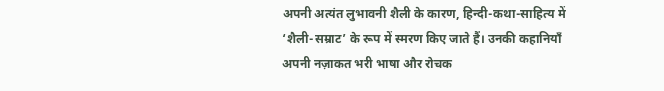अपनी अत्यंत लुभावनी शैली के कारण, हिन्दी-कथा-साहित्य में ‘शैली-सम्राट’ के रूप में स्मरण किए जाते हैं। उनकी कहानियाँ अपनी नज़ाकत भरी भाषा और रोचक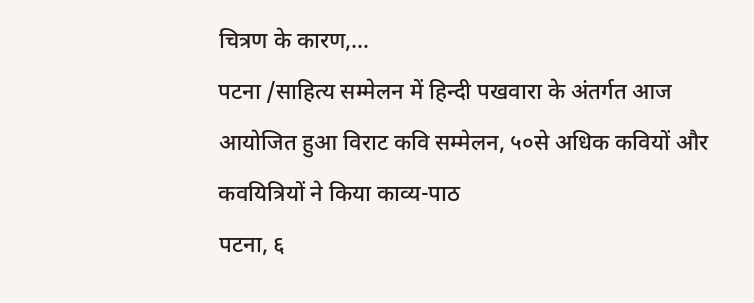चित्रण के कारण,…
पटना /साहित्य सम्मेलन में हिन्दी पखवारा के अंतर्गत आज आयोजित हुआ विराट कवि सम्मेलन, ५०से अधिक कवियों और कवयित्रियों ने किया काव्य-पाठ
पटना, ६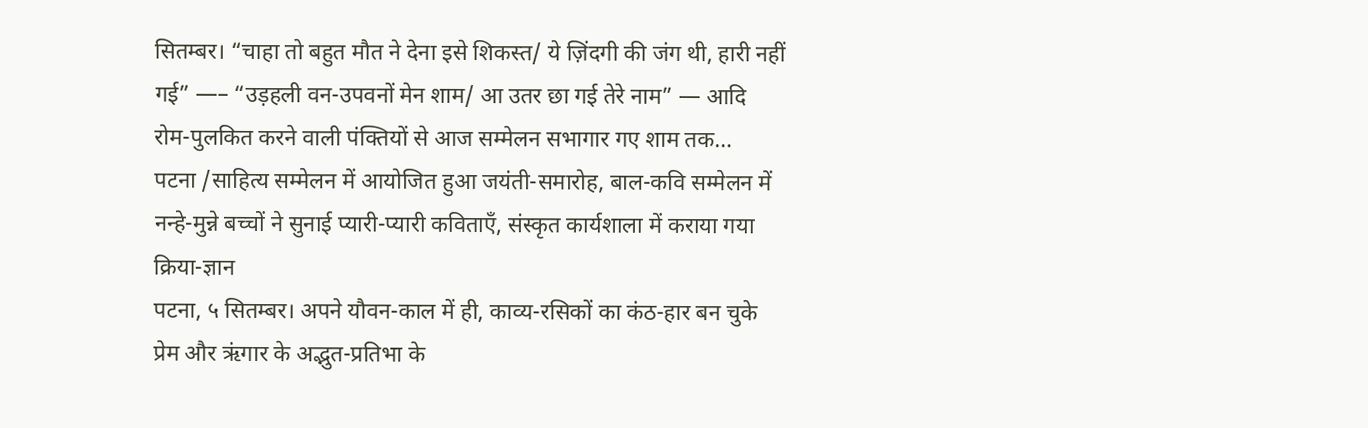सितम्बर। “चाहा तो बहुत मौत ने देना इसे शिकस्त/ ये ज़िंदगी की जंग थी, हारी नहीं गई” —– “उड़हली वन-उपवनों मेन शाम/ आ उतर छा गई तेरे नाम” — आदि रोम-पुलकित करने वाली पंक्तियों से आज सम्मेलन सभागार गए शाम तक…
पटना /साहित्य सम्मेलन में आयोजित हुआ जयंती-समारोह, बाल-कवि सम्मेलन में नन्हे-मुन्ने बच्चों ने सुनाई प्यारी-प्यारी कविताएँ, संस्कृत कार्यशाला में कराया गया क्रिया-ज्ञान
पटना, ५ सितम्बर। अपने यौवन-काल में ही, काव्य-रसिकों का कंठ-हार बन चुके प्रेम और ऋंगार के अद्भुत-प्रतिभा के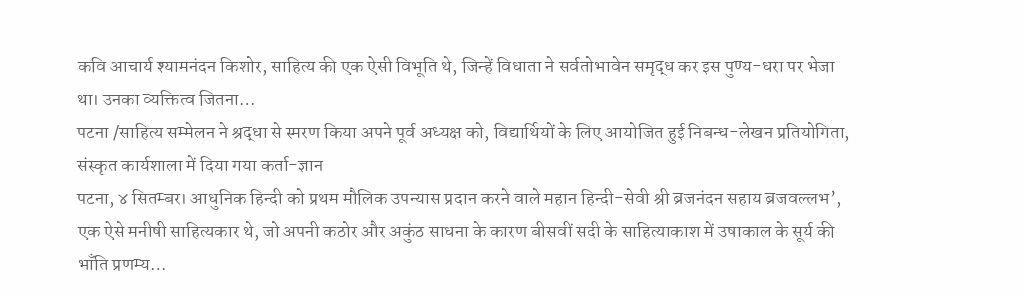कवि आचार्य श्यामनंदन किशोर, साहित्य की एक ऐसी विभूति थे, जिन्हें विधाता ने सर्वतोभावेन समृद्ध कर इस पुण्य-धरा पर भेजा था। उनका व्यक्तित्व जितना…
पटना /साहित्य सम्मेलन ने श्रद्धा से स्मरण किया अपने पूर्व अध्यक्ष को, विद्यार्थियों के लिए आयोजित हुई निबन्ध-लेखन प्रतियोगिता, संस्कृत कार्यशाला में दिया गया कर्ता-ज्ञान
पटना, ४ सितम्बर। आधुनिक हिन्दी को प्रथम मौलिक उपन्यास प्रदान करने वाले महान हिन्दी-सेवी श्री ब्रजनंदन सहाय ब्रजवल्लभ’, एक ऐसे मनीषी साहित्यकार थे, जो अपनी कठोर और अकुंठ साधना के कारण बीसवीं सदी के साहित्याकाश में उषाकाल के सूर्य की भाँति प्रणम्य…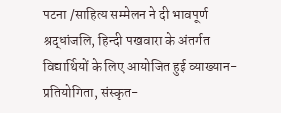पटना /साहित्य सम्मेलन ने दी भावपूर्ण श्रद्धांजलि, हिन्दी पखवारा के अंतर्गत विद्यार्थियों के लिए आयोजित हुई व्याख्यान-प्रतियोगिता, संस्कृत-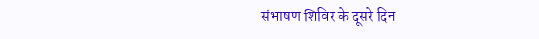संभाषण शिविर के दूसरे दिन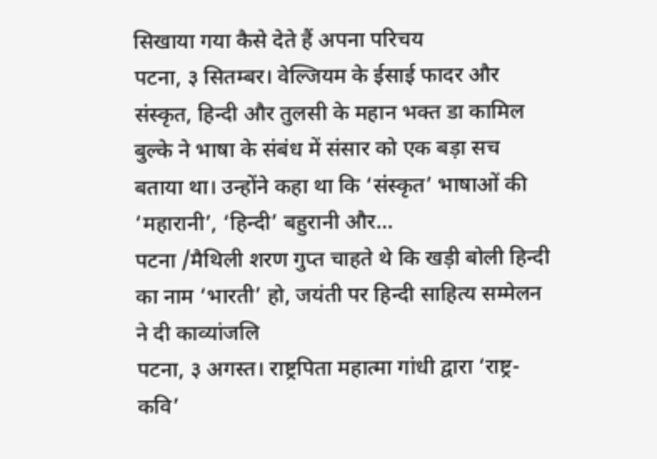सिखाया गया कैसे देते हैं अपना परिचय
पटना, ३ सितम्बर। वेल्जियम के ईसाई फादर और संस्कृत, हिन्दी और तुलसी के महान भक्त डा कामिल बुल्के ने भाषा के संबंध में संसार को एक बड़ा सच बताया था। उन्होंने कहा था कि ‘संस्कृत’ भाषाओं की ‘महारानी’, ‘हिन्दी’ बहुरानी और…
पटना /मैथिली शरण गुप्त चाहते थे कि खड़ी बोली हिन्दी का नाम ‘भारती’ हो, जयंती पर हिन्दी साहित्य सम्मेलन ने दी काव्यांजलि
पटना, ३ अगस्त। राष्ट्रपिता महात्मा गांधी द्वारा ‘राष्ट्र-कवि’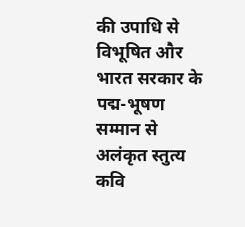की उपाधि से विभूषित और भारत सरकार के पद्म-भूषण सम्मान से अलंकृत स्तुत्य कवि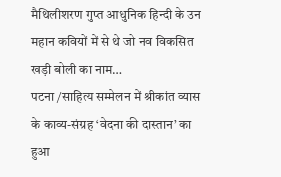मैथिलीशरण गुप्त आधुनिक हिन्दी के उन महान कवियों में से थे जो नव विकसित खड़ी बोली का नाम…
पटना /साहित्य सम्मेलन में श्रीकांत व्यास के काव्य-संग्रह ‘वेदना की दास्तान’ का हुआ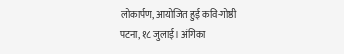लोकार्पण, आयोजित हुई कवि-गोष्ठी
पटना, १८ जुलाई। अंगिका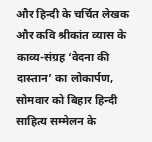और हिन्दी के चर्चित लेखक और कवि श्रीकांत व्यास के काव्य-संग्रह ‘वेदना की दास्तान’ का लोकार्पण, सोमवार को बिहार हिन्दी साहित्य सम्मेलन के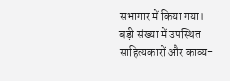सभागार में किया गया। बड़ी संख्या में उपस्थित साहित्यकारों और काव्य-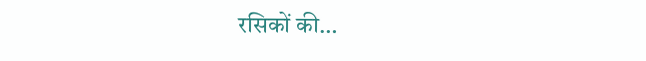रसिकों की…